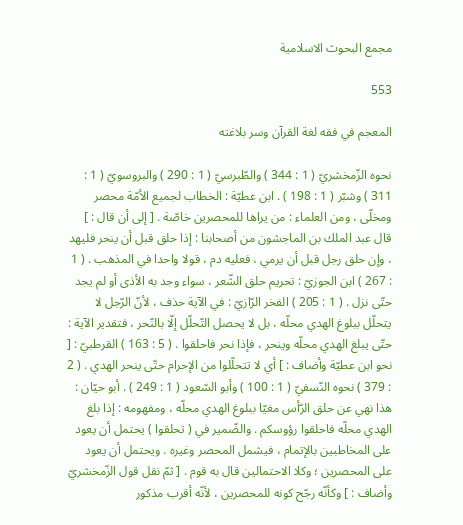مجمع البحوث الاسلامية

553

المعجم في فقه لغة القرآن وسر بلاغته

نحوه الزّمخشريّ ( 1 : 344 ) والطّبرسيّ ( 1 : 290 ) والبروسويّ ( 1 : 311 ) وشبّر ( 1 : 198 ) . ابن عطيّة : الخطاب لجميع الأمّة محصر ومخلّى ، ومن العلماء : من يراها للمحصرين خاصّة . [ إلى أن قال : ] قال عبد الملك بن الماجشون من أصحابنا : إذا حلق قبل أن ينحر فليهد ، وإن حلق رجل قبل أن يرمي ، فعليه دم ، قولا واحدا في المذهب . ( 1 : 267 ) ابن الجوزيّ : تحريم حلق الشّعر ، سواء وجد به الأذى أو لم يجد حتّى نزل . ( 1 : 205 ) الفخر الرّازيّ : في الآية حذف ، لأنّ الرّجل لا يتحلّل ببلوغ الهدي محلّه ، بل لا يحصل التّحلّل إلّا بالنّحر ، فتقدير الآية : حتّى يبلغ الهدي محلّه وينحر ، فإذا نحر فاحلقوا . ( 5 : 163 ) القرطبيّ : [ نحو ابن عطيّة وأضاف : ] أي لا تتحلّلوا من الإحرام حتّى ينحر الهدي . ( 2 : 379 ) نحوه النّسفيّ ( 1 : 100 ) وأبو السّعود ( 1 : 249 ) . أبو حيّان : هذا نهي عن حلق الرّأس مغيّا ببلوغ الهدي محلّه ، ومفهومه : إذا بلغ الهدي محلّه فاحلقوا رؤوسكم . والضّمير في ( تحلقوا ) يحتمل أن يعود على المخاطبين بالإتمام ، فيشمل المحصر وغيره . ويحتمل أن يعود على المحصرين ؛ وكلا الاحتمالين قال به قوم . [ ثمّ نقل قول الزّمخشريّ وأضاف : ] وكأنّه رجّح كونه للمحصرين ، لأنّه أقرب مذكور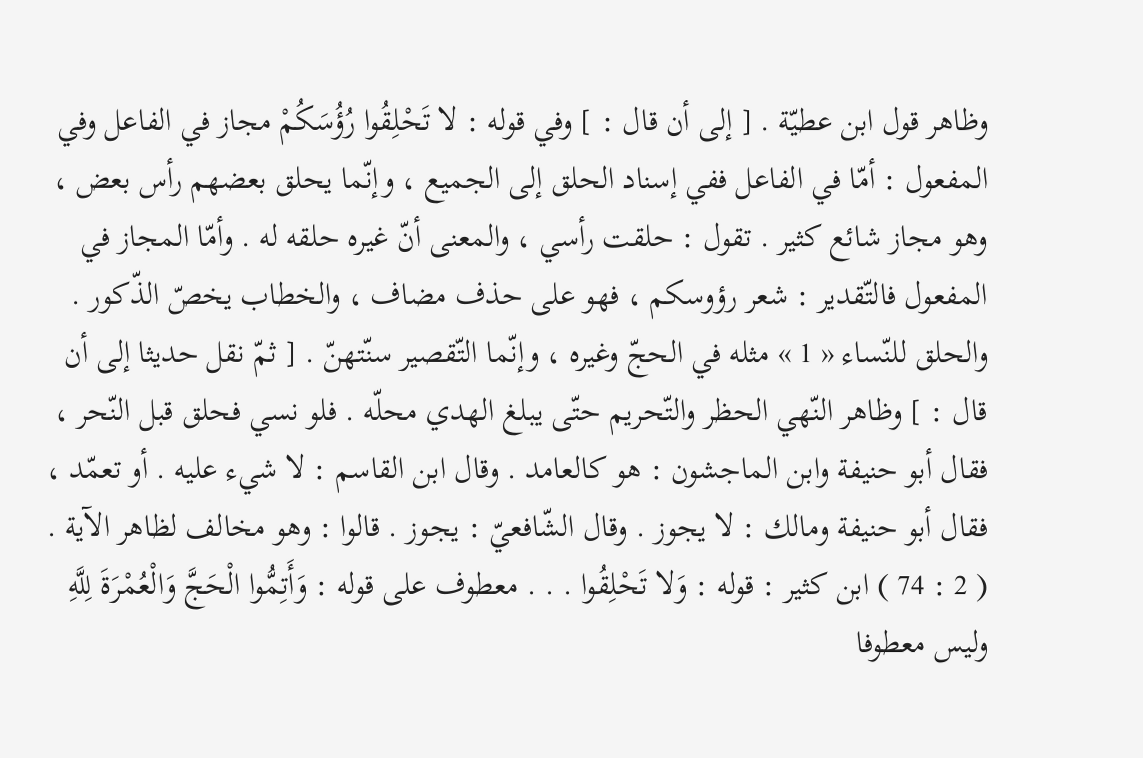وظاهر قول ابن عطيّة . [ إلى أن قال : ] وفي قوله : لا تَحْلِقُوا رُؤُسَكُمْ مجاز في الفاعل وفي المفعول : أمّا في الفاعل ففي إسناد الحلق إلى الجميع ، وإنّما يحلق بعضهم رأس بعض ، وهو مجاز شائع كثير . تقول : حلقت رأسي ، والمعنى أنّ غيره حلقه له . وأمّا المجاز في المفعول فالتّقدير : شعر رؤوسكم ، فهو على حذف مضاف ، والخطاب يخصّ الذّكور . والحلق للنّساء « 1 » مثله في الحجّ وغيره ، وإنّما التّقصير سنّتهنّ . [ ثمّ نقل حديثا إلى أن قال : ] وظاهر النّهي الحظر والتّحريم حتّى يبلغ الهدي محلّه . فلو نسي فحلق قبل النّحر ، فقال أبو حنيفة وابن الماجشون : هو كالعامد . وقال ابن القاسم : لا شيء عليه . أو تعمّد ، فقال أبو حنيفة ومالك : لا يجوز . وقال الشّافعيّ : يجوز . قالوا : وهو مخالف لظاهر الآية . ( 2 : 74 ) ابن كثير : قوله : وَلا تَحْلِقُوا . . . معطوف على قوله : وَأَتِمُّوا الْحَجَّ وَالْعُمْرَةَ لِلَّهِ وليس معطوفا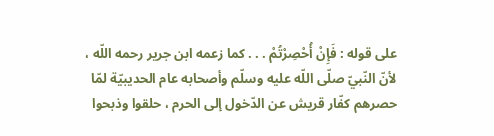على قوله : فَإِنْ أُحْصِرْتُمْ . . . كما زعمه ابن جرير رحمه اللّه ، لأنّ النّبيّ صلّى اللّه عليه وسلّم وأصحابه عام الحديبيّة لمّا حصرهم كفّار قريش عن الدّخول إلى الحرم ، حلقوا وذبحوا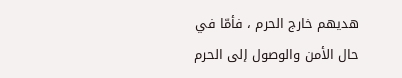هديهم خارج الحرم ، فأمّا في حال الأمن والوصول إلى الحرم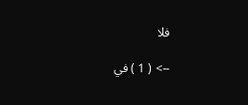فلا

--> ( 1 ) في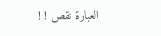العبارة نقص ! !